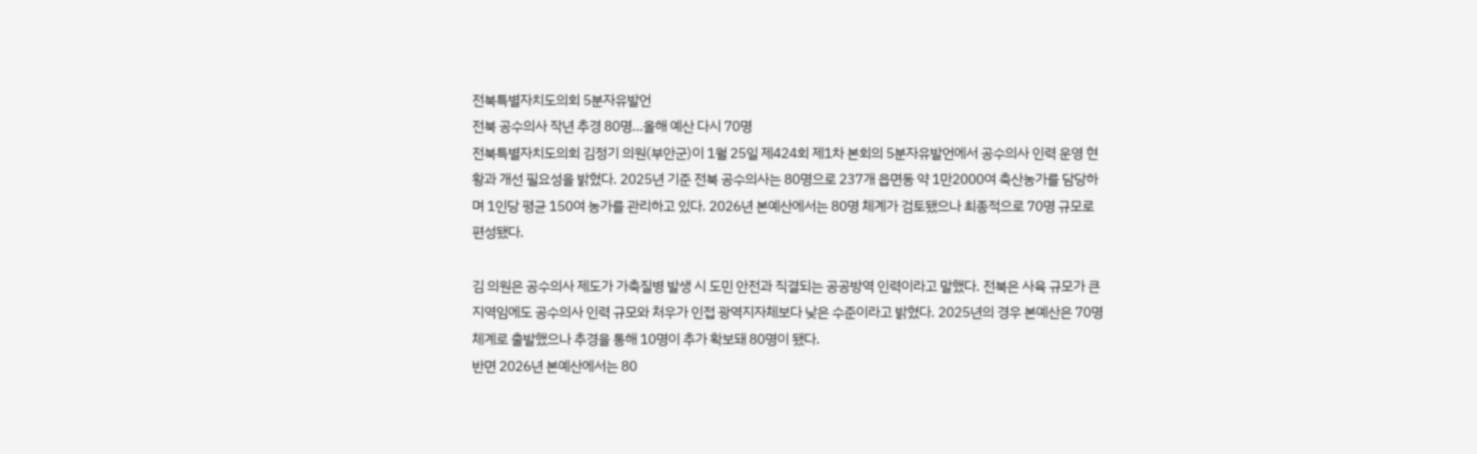전북특별자치도의회 5분자유발언
전북 공수의사 작년 추경 80명…올해 예산 다시 70명
전북특별자치도의회 김정기 의원(부안군)이 1월 25일 제424회 제1차 본회의 5분자유발언에서 공수의사 인력 운영 현황과 개선 필요성을 밝혔다. 2025년 기준 전북 공수의사는 80명으로 237개 읍면동 약 1만2000여 축산농가를 담당하며 1인당 평균 150여 농가를 관리하고 있다. 2026년 본예산에서는 80명 체계가 검토됐으나 최종적으로 70명 규모로 편성됐다.

김 의원은 공수의사 제도가 가축질병 발생 시 도민 안전과 직결되는 공공방역 인력이라고 말했다. 전북은 사육 규모가 큰 지역임에도 공수의사 인력 규모와 처우가 인접 광역지자체보다 낮은 수준이라고 밝혔다. 2025년의 경우 본예산은 70명 체계로 출발했으나 추경을 통해 10명이 추가 확보돼 80명이 됐다.
반면 2026년 본예산에서는 80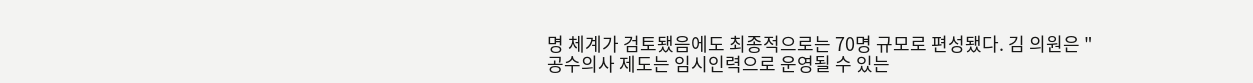명 체계가 검토됐음에도 최종적으로는 70명 규모로 편성됐다. 김 의원은 "공수의사 제도는 임시인력으로 운영될 수 있는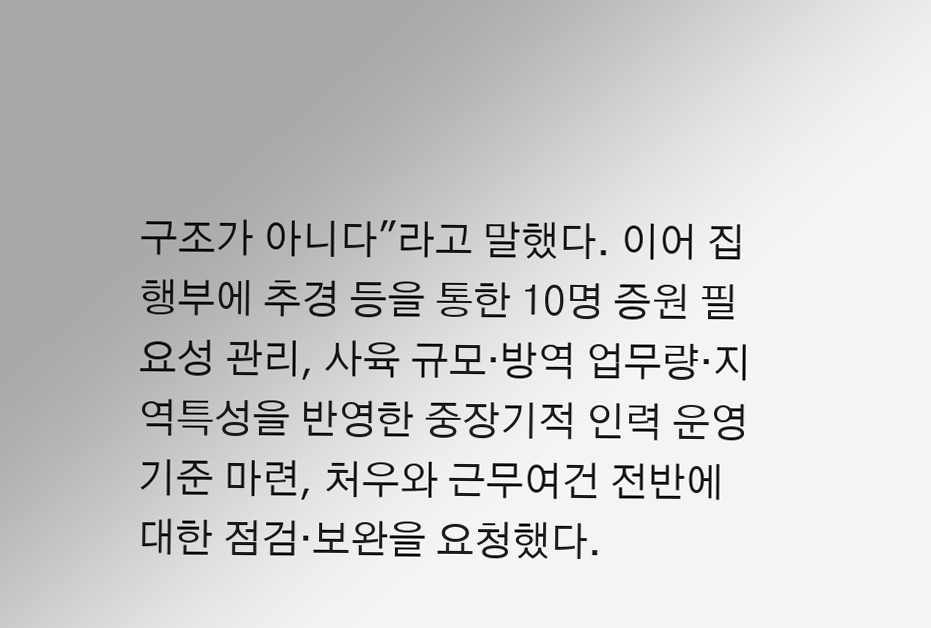구조가 아니다"라고 말했다. 이어 집행부에 추경 등을 통한 10명 증원 필요성 관리, 사육 규모·방역 업무량·지역특성을 반영한 중장기적 인력 운영 기준 마련, 처우와 근무여건 전반에 대한 점검·보완을 요청했다.